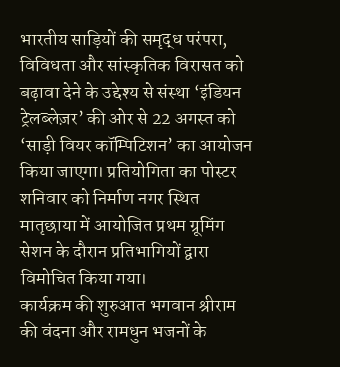भारतीय साड़ियों की समृद्ध परंपरा, विविधता और सांस्कृतिक विरासत को बढ़ावा देने के उद्देश्य से संस्था ‘इंडियन ट्रेलब्लेज़र’ की ओर से 22 अगस्त को ‘साड़ी वियर कॉम्पिटिशन’ का आयोजन किया जाएगा। प्रतियोगिता का पोस्टर शनिवार को निर्माण नगर स्थित मातृछाया में आयोजित प्रथम ग्रूमिंग सेशन के दौरान प्रतिभागियों द्वारा विमोचित किया गया।
कार्यक्रम की शुरुआत भगवान श्रीराम की वंदना और रामधुन भजनों के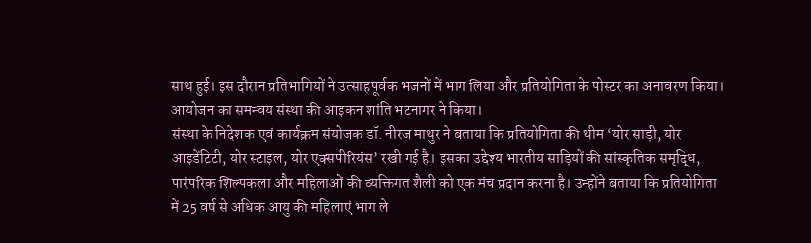साथ हुई। इस दौरान प्रतिभागियों ने उत्साहपूर्वक भजनों में भाग लिया और प्रतियोगिता के पोस्टर का अनावरण किया। आयोजन का समन्वय संस्था की आइकन शांति भटनागर ने किया।
संस्था के निदेशक एवं कार्यक्रम संयोजक डॉ. नीरज माथुर ने बताया कि प्रतियोगिता की थीम ‘योर साड़ी, योर आइडेंटिटी, योर स्टाइल, योर एक्सपीरियंस’ रखी गई है। इसका उद्देश्य भारतीय साड़ियों की सांस्कृतिक समृद्धि, पारंपरिक शिल्पकला और महिलाओं की व्यक्तिगत शैली को एक मंच प्रदान करना है। उन्होंने बताया कि प्रतियोगिता में 25 वर्ष से अधिक आयु की महिलाएं भाग ले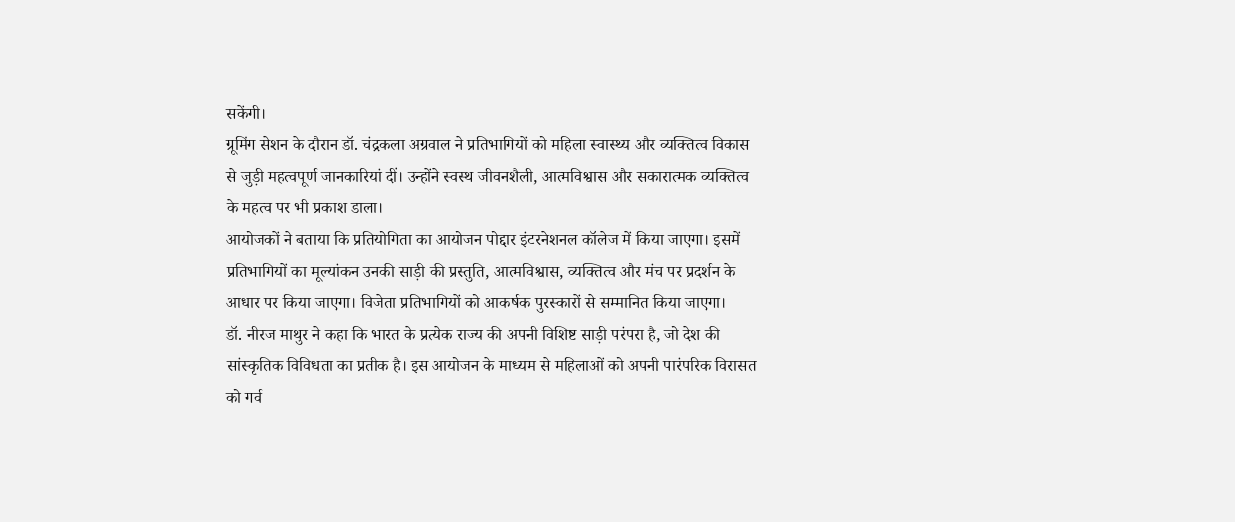सकेंगी।
ग्रूमिंग सेशन के दौरान डॉ. चंद्रकला अग्रवाल ने प्रतिभागियों को महिला स्वास्थ्य और व्यक्तित्व विकास से जुड़ी महत्वपूर्ण जानकारियां दीं। उन्होंने स्वस्थ जीवनशैली, आत्मविश्वास और सकारात्मक व्यक्तित्व के महत्व पर भी प्रकाश डाला।
आयोजकों ने बताया कि प्रतियोगिता का आयोजन पोद्दार इंटरनेशनल कॉलेज में किया जाएगा। इसमें प्रतिभागियों का मूल्यांकन उनकी साड़ी की प्रस्तुति, आत्मविश्वास, व्यक्तित्व और मंच पर प्रदर्शन के आधार पर किया जाएगा। विजेता प्रतिभागियों को आकर्षक पुरस्कारों से सम्मानित किया जाएगा।
डॉ. नीरज माथुर ने कहा कि भारत के प्रत्येक राज्य की अपनी विशिष्ट साड़ी परंपरा है, जो देश की सांस्कृतिक विविधता का प्रतीक है। इस आयोजन के माध्यम से महिलाओं को अपनी पारंपरिक विरासत को गर्व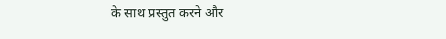के साथ प्रस्तुत करने और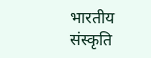भारतीय संस्कृति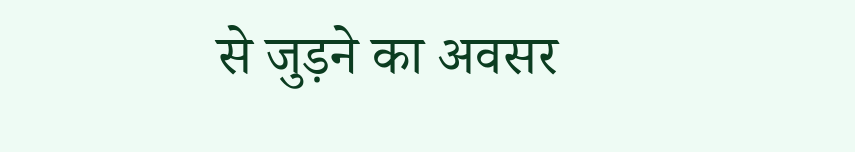से जुड़ने का अवसर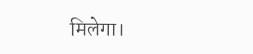मिलेगा।